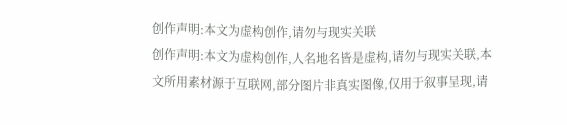创作声明:本文为虚构创作,请勿与现实关联
创作声明:本文为虚构创作,人名地名皆是虚构,请勿与现实关联,本文所用素材源于互联网,部分图片非真实图像,仅用于叙事呈现,请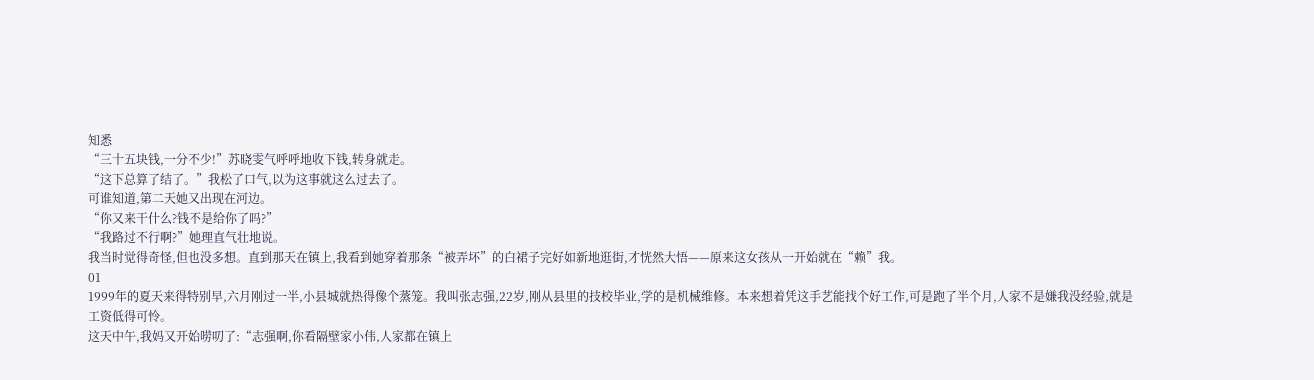知悉
“三十五块钱,一分不少!”苏晓雯气呼呼地收下钱,转身就走。
“这下总算了结了。”我松了口气,以为这事就这么过去了。
可谁知道,第二天她又出现在河边。
“你又来干什么?钱不是给你了吗?”
“我路过不行啊?”她理直气壮地说。
我当时觉得奇怪,但也没多想。直到那天在镇上,我看到她穿着那条“被弄坏”的白裙子完好如新地逛街,才恍然大悟——原来这女孩从一开始就在“赖”我。
01
1999年的夏天来得特别早,六月刚过一半,小县城就热得像个蒸笼。我叫张志强,22岁,刚从县里的技校毕业,学的是机械维修。本来想着凭这手艺能找个好工作,可是跑了半个月,人家不是嫌我没经验,就是工资低得可怜。
这天中午,我妈又开始唠叨了:“志强啊,你看隔壁家小伟,人家都在镇上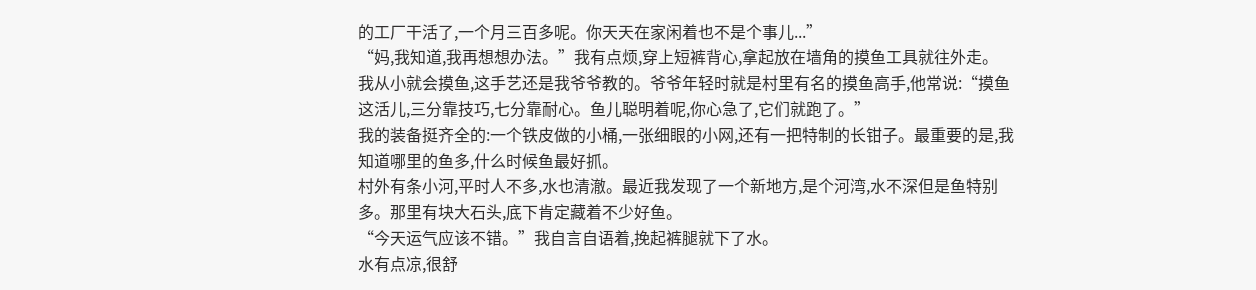的工厂干活了,一个月三百多呢。你天天在家闲着也不是个事儿...”
“妈,我知道,我再想想办法。”我有点烦,穿上短裤背心,拿起放在墙角的摸鱼工具就往外走。
我从小就会摸鱼,这手艺还是我爷爷教的。爷爷年轻时就是村里有名的摸鱼高手,他常说:“摸鱼这活儿,三分靠技巧,七分靠耐心。鱼儿聪明着呢,你心急了,它们就跑了。”
我的装备挺齐全的:一个铁皮做的小桶,一张细眼的小网,还有一把特制的长钳子。最重要的是,我知道哪里的鱼多,什么时候鱼最好抓。
村外有条小河,平时人不多,水也清澈。最近我发现了一个新地方,是个河湾,水不深但是鱼特别多。那里有块大石头,底下肯定藏着不少好鱼。
“今天运气应该不错。”我自言自语着,挽起裤腿就下了水。
水有点凉,很舒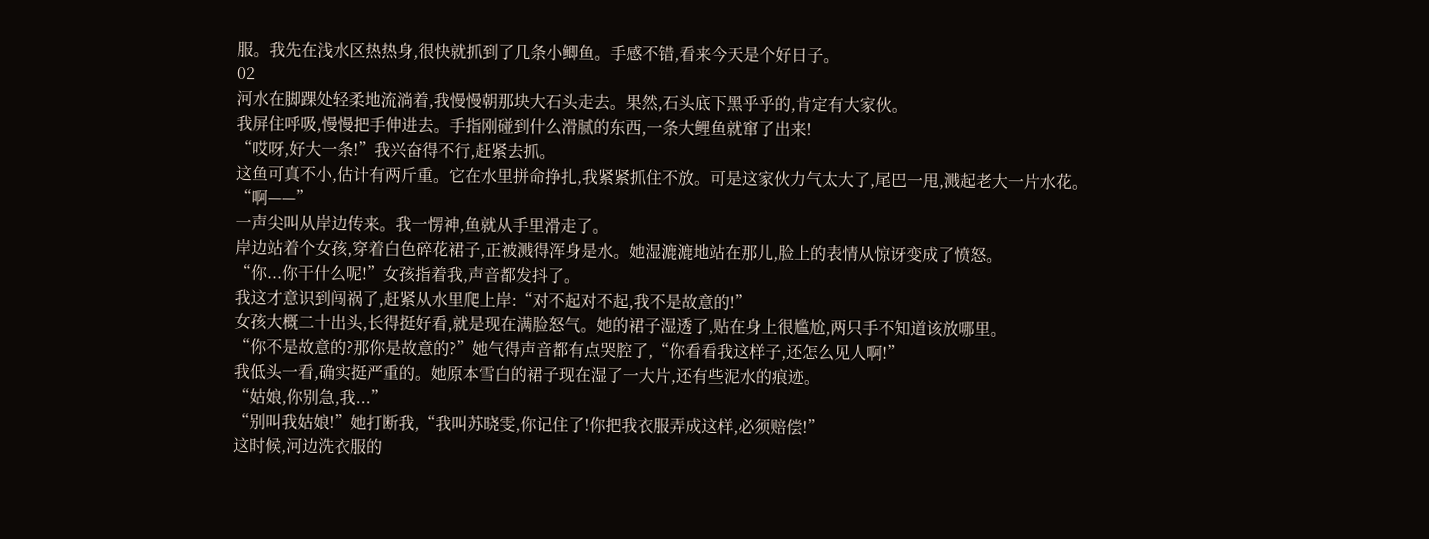服。我先在浅水区热热身,很快就抓到了几条小鲫鱼。手感不错,看来今天是个好日子。
02
河水在脚踝处轻柔地流淌着,我慢慢朝那块大石头走去。果然,石头底下黑乎乎的,肯定有大家伙。
我屏住呼吸,慢慢把手伸进去。手指刚碰到什么滑腻的东西,一条大鲤鱼就窜了出来!
“哎呀,好大一条!”我兴奋得不行,赶紧去抓。
这鱼可真不小,估计有两斤重。它在水里拼命挣扎,我紧紧抓住不放。可是这家伙力气太大了,尾巴一甩,溅起老大一片水花。
“啊——”
一声尖叫从岸边传来。我一愣神,鱼就从手里滑走了。
岸边站着个女孩,穿着白色碎花裙子,正被溅得浑身是水。她湿漉漉地站在那儿,脸上的表情从惊讶变成了愤怒。
“你...你干什么呢!”女孩指着我,声音都发抖了。
我这才意识到闯祸了,赶紧从水里爬上岸:“对不起对不起,我不是故意的!”
女孩大概二十出头,长得挺好看,就是现在满脸怒气。她的裙子湿透了,贴在身上很尴尬,两只手不知道该放哪里。
“你不是故意的?那你是故意的?”她气得声音都有点哭腔了,“你看看我这样子,还怎么见人啊!”
我低头一看,确实挺严重的。她原本雪白的裙子现在湿了一大片,还有些泥水的痕迹。
“姑娘,你别急,我...”
“别叫我姑娘!”她打断我,“我叫苏晓雯,你记住了!你把我衣服弄成这样,必须赔偿!”
这时候,河边洗衣服的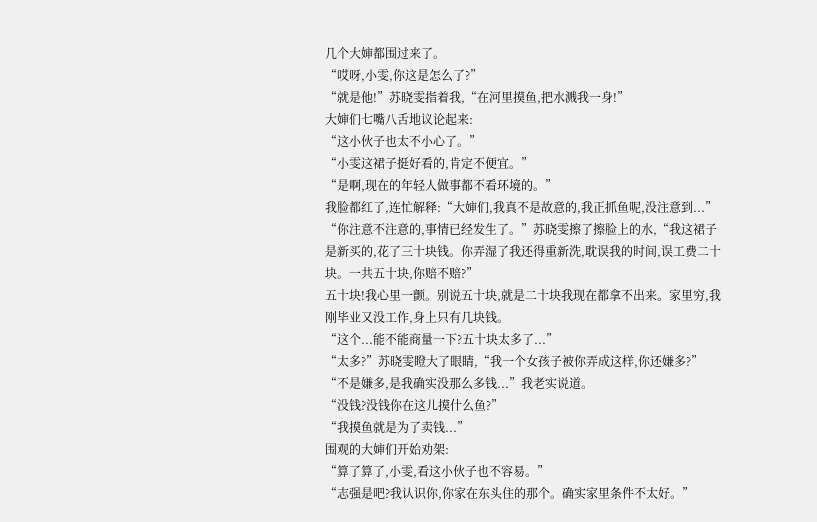几个大婶都围过来了。
“哎呀,小雯,你这是怎么了?”
“就是他!”苏晓雯指着我,“在河里摸鱼,把水溅我一身!”
大婶们七嘴八舌地议论起来:
“这小伙子也太不小心了。”
“小雯这裙子挺好看的,肯定不便宜。”
“是啊,现在的年轻人做事都不看环境的。”
我脸都红了,连忙解释:“大婶们,我真不是故意的,我正抓鱼呢,没注意到...”
“你注意不注意的,事情已经发生了。”苏晓雯擦了擦脸上的水,“我这裙子是新买的,花了三十块钱。你弄湿了我还得重新洗,耽误我的时间,误工费二十块。一共五十块,你赔不赔?”
五十块!我心里一颤。别说五十块,就是二十块我现在都拿不出来。家里穷,我刚毕业又没工作,身上只有几块钱。
“这个...能不能商量一下?五十块太多了...”
“太多?”苏晓雯瞪大了眼睛,“我一个女孩子被你弄成这样,你还嫌多?”
“不是嫌多,是我确实没那么多钱...”我老实说道。
“没钱?没钱你在这儿摸什么鱼?”
“我摸鱼就是为了卖钱...”
围观的大婶们开始劝架:
“算了算了,小雯,看这小伙子也不容易。”
“志强是吧?我认识你,你家在东头住的那个。确实家里条件不太好。”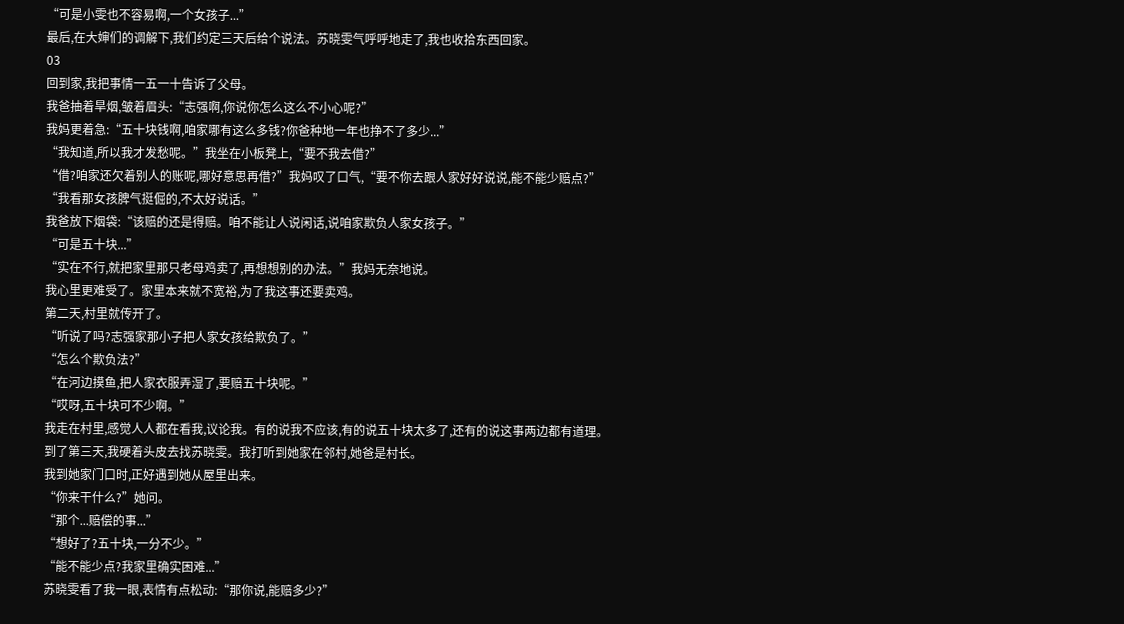“可是小雯也不容易啊,一个女孩子...”
最后,在大婶们的调解下,我们约定三天后给个说法。苏晓雯气呼呼地走了,我也收拾东西回家。
03
回到家,我把事情一五一十告诉了父母。
我爸抽着旱烟,皱着眉头:“志强啊,你说你怎么这么不小心呢?”
我妈更着急:“五十块钱啊,咱家哪有这么多钱?你爸种地一年也挣不了多少...”
“我知道,所以我才发愁呢。”我坐在小板凳上,“要不我去借?”
“借?咱家还欠着别人的账呢,哪好意思再借?”我妈叹了口气,“要不你去跟人家好好说说,能不能少赔点?”
“我看那女孩脾气挺倔的,不太好说话。”
我爸放下烟袋:“该赔的还是得赔。咱不能让人说闲话,说咱家欺负人家女孩子。”
“可是五十块...”
“实在不行,就把家里那只老母鸡卖了,再想想别的办法。”我妈无奈地说。
我心里更难受了。家里本来就不宽裕,为了我这事还要卖鸡。
第二天,村里就传开了。
“听说了吗?志强家那小子把人家女孩给欺负了。”
“怎么个欺负法?”
“在河边摸鱼,把人家衣服弄湿了,要赔五十块呢。”
“哎呀,五十块可不少啊。”
我走在村里,感觉人人都在看我,议论我。有的说我不应该,有的说五十块太多了,还有的说这事两边都有道理。
到了第三天,我硬着头皮去找苏晓雯。我打听到她家在邻村,她爸是村长。
我到她家门口时,正好遇到她从屋里出来。
“你来干什么?”她问。
“那个...赔偿的事...”
“想好了?五十块,一分不少。”
“能不能少点?我家里确实困难...”
苏晓雯看了我一眼,表情有点松动:“那你说,能赔多少?”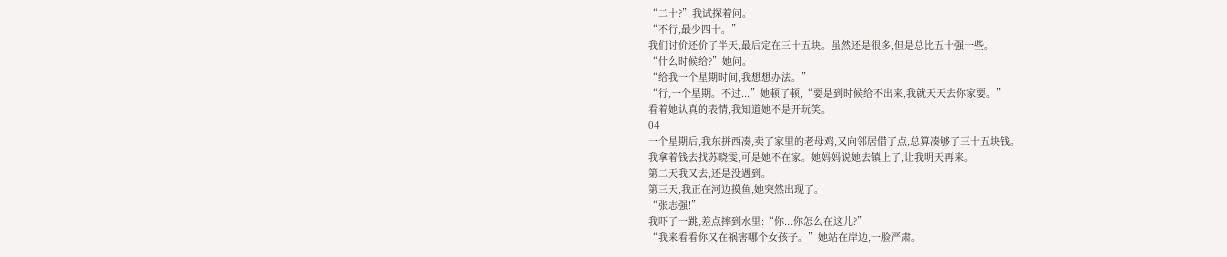“二十?”我试探着问。
“不行,最少四十。”
我们讨价还价了半天,最后定在三十五块。虽然还是很多,但是总比五十强一些。
“什么时候给?”她问。
“给我一个星期时间,我想想办法。”
“行,一个星期。不过...”她顿了顿,“要是到时候给不出来,我就天天去你家要。”
看着她认真的表情,我知道她不是开玩笑。
04
一个星期后,我东拼西凑,卖了家里的老母鸡,又向邻居借了点,总算凑够了三十五块钱。
我拿着钱去找苏晓雯,可是她不在家。她妈妈说她去镇上了,让我明天再来。
第二天我又去,还是没遇到。
第三天,我正在河边摸鱼,她突然出现了。
“张志强!”
我吓了一跳,差点摔到水里:“你...你怎么在这儿?”
“我来看看你又在祸害哪个女孩子。”她站在岸边,一脸严肃。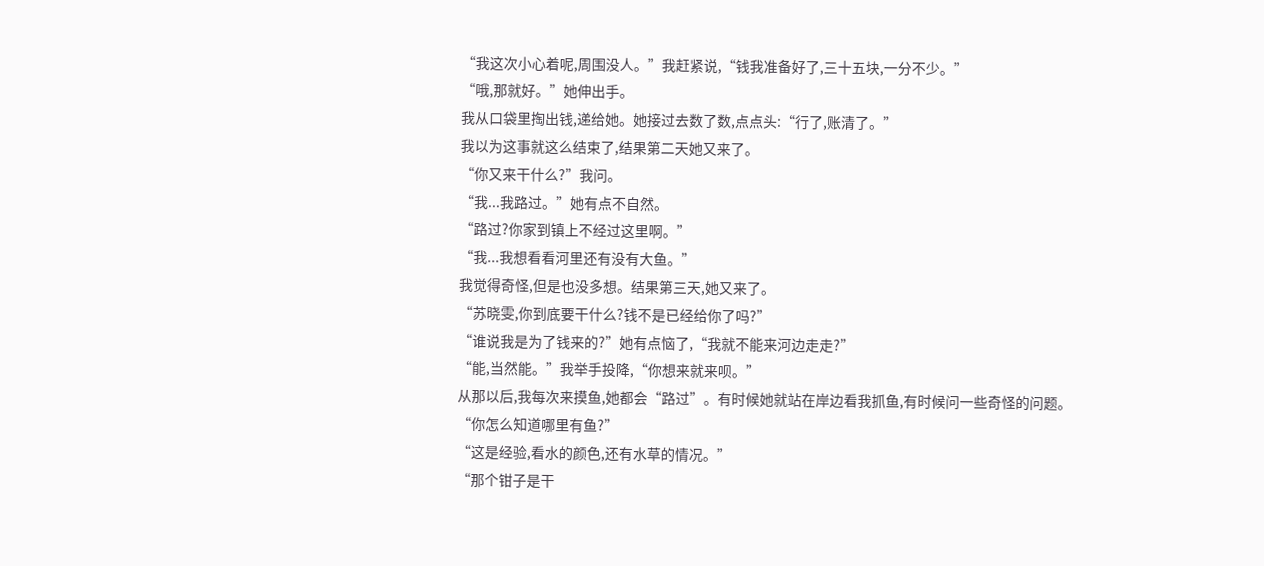“我这次小心着呢,周围没人。”我赶紧说,“钱我准备好了,三十五块,一分不少。”
“哦,那就好。”她伸出手。
我从口袋里掏出钱,递给她。她接过去数了数,点点头:“行了,账清了。”
我以为这事就这么结束了,结果第二天她又来了。
“你又来干什么?”我问。
“我...我路过。”她有点不自然。
“路过?你家到镇上不经过这里啊。”
“我...我想看看河里还有没有大鱼。”
我觉得奇怪,但是也没多想。结果第三天,她又来了。
“苏晓雯,你到底要干什么?钱不是已经给你了吗?”
“谁说我是为了钱来的?”她有点恼了,“我就不能来河边走走?”
“能,当然能。”我举手投降,“你想来就来呗。”
从那以后,我每次来摸鱼,她都会“路过”。有时候她就站在岸边看我抓鱼,有时候问一些奇怪的问题。
“你怎么知道哪里有鱼?”
“这是经验,看水的颜色,还有水草的情况。”
“那个钳子是干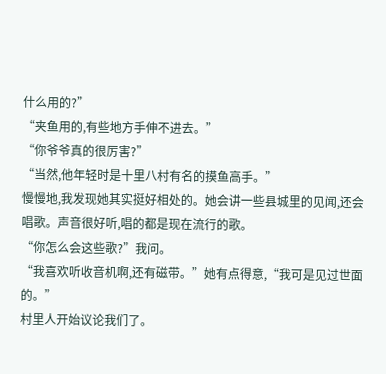什么用的?”
“夹鱼用的,有些地方手伸不进去。”
“你爷爷真的很厉害?”
“当然,他年轻时是十里八村有名的摸鱼高手。”
慢慢地,我发现她其实挺好相处的。她会讲一些县城里的见闻,还会唱歌。声音很好听,唱的都是现在流行的歌。
“你怎么会这些歌?”我问。
“我喜欢听收音机啊,还有磁带。”她有点得意,“我可是见过世面的。”
村里人开始议论我们了。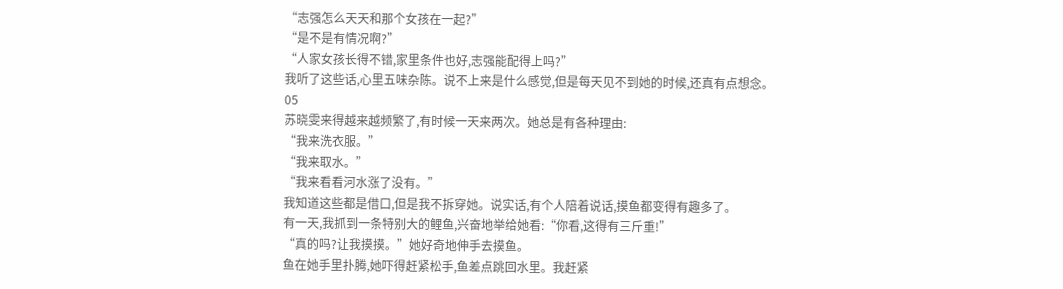“志强怎么天天和那个女孩在一起?”
“是不是有情况啊?”
“人家女孩长得不错,家里条件也好,志强能配得上吗?”
我听了这些话,心里五味杂陈。说不上来是什么感觉,但是每天见不到她的时候,还真有点想念。
05
苏晓雯来得越来越频繁了,有时候一天来两次。她总是有各种理由:
“我来洗衣服。”
“我来取水。”
“我来看看河水涨了没有。”
我知道这些都是借口,但是我不拆穿她。说实话,有个人陪着说话,摸鱼都变得有趣多了。
有一天,我抓到一条特别大的鲤鱼,兴奋地举给她看:“你看,这得有三斤重!”
“真的吗?让我摸摸。”她好奇地伸手去摸鱼。
鱼在她手里扑腾,她吓得赶紧松手,鱼差点跳回水里。我赶紧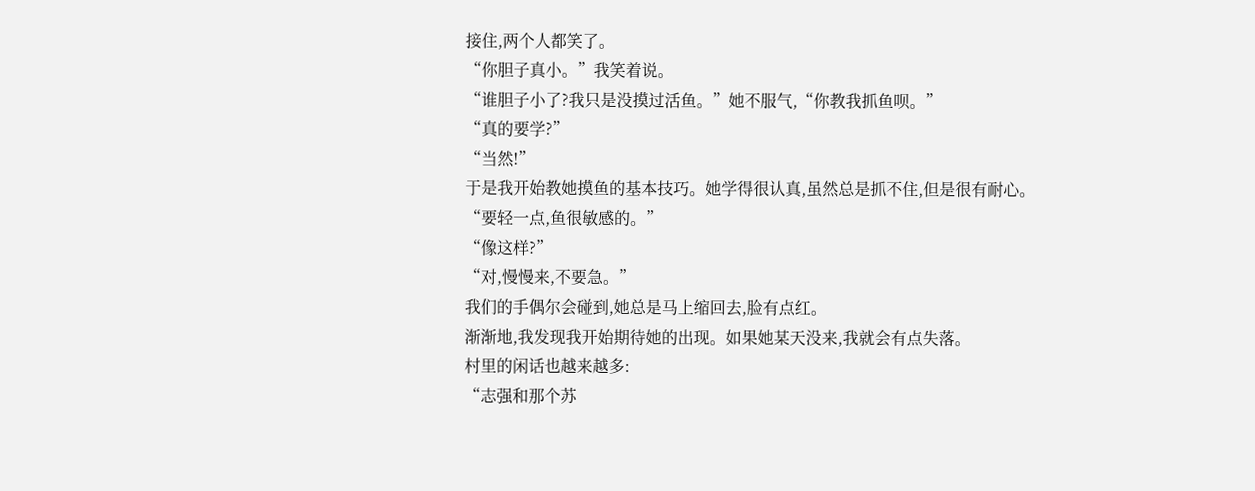接住,两个人都笑了。
“你胆子真小。”我笑着说。
“谁胆子小了?我只是没摸过活鱼。”她不服气,“你教我抓鱼呗。”
“真的要学?”
“当然!”
于是我开始教她摸鱼的基本技巧。她学得很认真,虽然总是抓不住,但是很有耐心。
“要轻一点,鱼很敏感的。”
“像这样?”
“对,慢慢来,不要急。”
我们的手偶尔会碰到,她总是马上缩回去,脸有点红。
渐渐地,我发现我开始期待她的出现。如果她某天没来,我就会有点失落。
村里的闲话也越来越多:
“志强和那个苏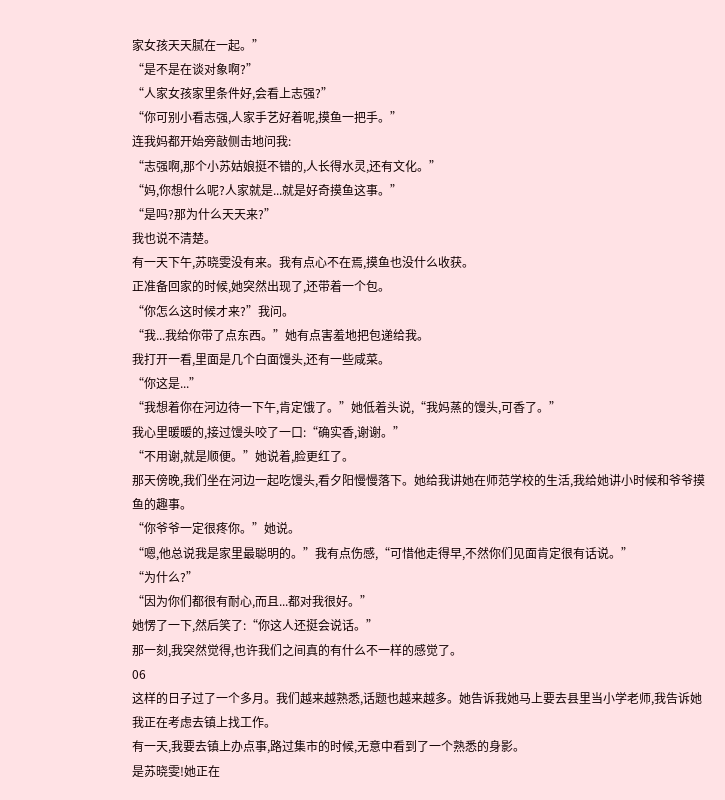家女孩天天腻在一起。”
“是不是在谈对象啊?”
“人家女孩家里条件好,会看上志强?”
“你可别小看志强,人家手艺好着呢,摸鱼一把手。”
连我妈都开始旁敲侧击地问我:
“志强啊,那个小苏姑娘挺不错的,人长得水灵,还有文化。”
“妈,你想什么呢?人家就是...就是好奇摸鱼这事。”
“是吗?那为什么天天来?”
我也说不清楚。
有一天下午,苏晓雯没有来。我有点心不在焉,摸鱼也没什么收获。
正准备回家的时候,她突然出现了,还带着一个包。
“你怎么这时候才来?”我问。
“我...我给你带了点东西。”她有点害羞地把包递给我。
我打开一看,里面是几个白面馒头,还有一些咸菜。
“你这是...”
“我想着你在河边待一下午,肯定饿了。”她低着头说,“我妈蒸的馒头,可香了。”
我心里暖暖的,接过馒头咬了一口:“确实香,谢谢。”
“不用谢,就是顺便。”她说着,脸更红了。
那天傍晚,我们坐在河边一起吃馒头,看夕阳慢慢落下。她给我讲她在师范学校的生活,我给她讲小时候和爷爷摸鱼的趣事。
“你爷爷一定很疼你。”她说。
“嗯,他总说我是家里最聪明的。”我有点伤感,“可惜他走得早,不然你们见面肯定很有话说。”
“为什么?”
“因为你们都很有耐心,而且...都对我很好。”
她愣了一下,然后笑了:“你这人还挺会说话。”
那一刻,我突然觉得,也许我们之间真的有什么不一样的感觉了。
06
这样的日子过了一个多月。我们越来越熟悉,话题也越来越多。她告诉我她马上要去县里当小学老师,我告诉她我正在考虑去镇上找工作。
有一天,我要去镇上办点事,路过集市的时候,无意中看到了一个熟悉的身影。
是苏晓雯!她正在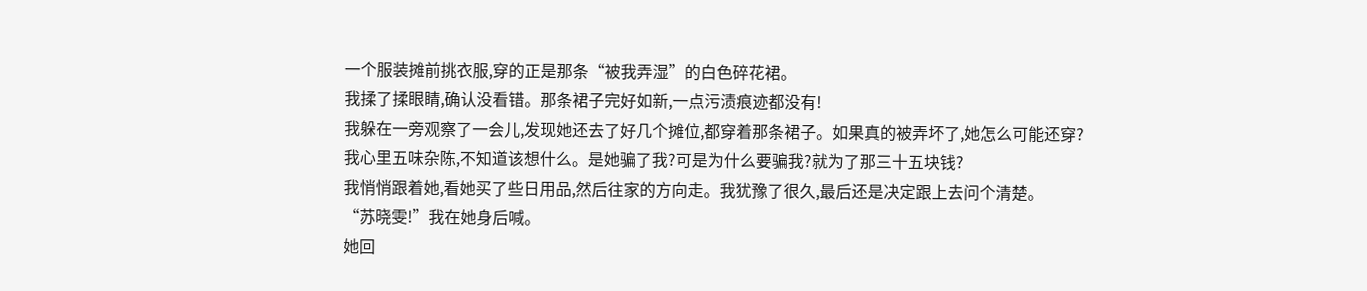一个服装摊前挑衣服,穿的正是那条“被我弄湿”的白色碎花裙。
我揉了揉眼睛,确认没看错。那条裙子完好如新,一点污渍痕迹都没有!
我躲在一旁观察了一会儿,发现她还去了好几个摊位,都穿着那条裙子。如果真的被弄坏了,她怎么可能还穿?
我心里五味杂陈,不知道该想什么。是她骗了我?可是为什么要骗我?就为了那三十五块钱?
我悄悄跟着她,看她买了些日用品,然后往家的方向走。我犹豫了很久,最后还是决定跟上去问个清楚。
“苏晓雯!”我在她身后喊。
她回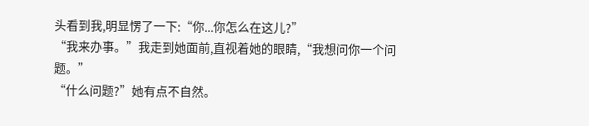头看到我,明显愣了一下:“你...你怎么在这儿?”
“我来办事。”我走到她面前,直视着她的眼睛,“我想问你一个问题。”
“什么问题?”她有点不自然。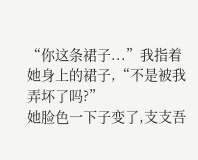“你这条裙子...”我指着她身上的裙子,“不是被我弄坏了吗?”
她脸色一下子变了,支支吾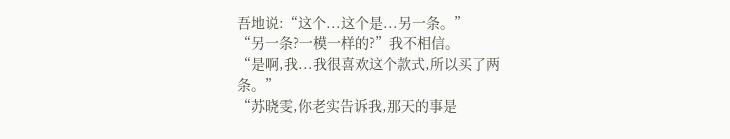吾地说:“这个...这个是...另一条。”
“另一条?一模一样的?”我不相信。
“是啊,我...我很喜欢这个款式,所以买了两条。”
“苏晓雯,你老实告诉我,那天的事是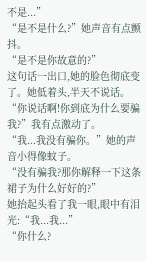不是...”
“是不是什么?”她声音有点颤抖。
“是不是你故意的?”
这句话一出口,她的脸色彻底变了。她低着头,半天不说话。
“你说话啊!你到底为什么要骗我?”我有点激动了。
“我...我没有骗你。”她的声音小得像蚊子。
“没有骗我?那你解释一下这条裙子为什么好好的?”
她抬起头看了我一眼,眼中有泪光:“我...我...”
“你什么?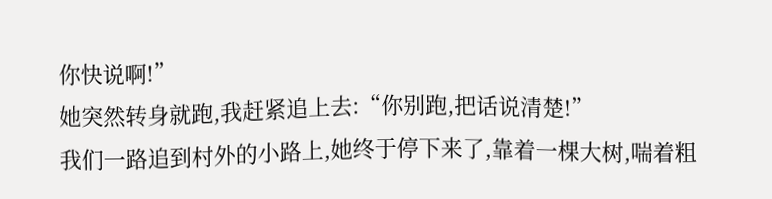你快说啊!”
她突然转身就跑,我赶紧追上去:“你别跑,把话说清楚!”
我们一路追到村外的小路上,她终于停下来了,靠着一棵大树,喘着粗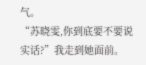气。
“苏晓雯,你到底要不要说实话?”我走到她面前。